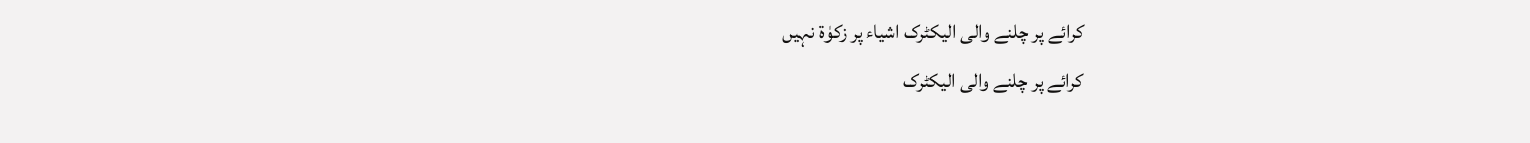کرائے پر چلنے والی الیکٹرک اشیاء پر زکوٰۃ نہیں
کرائے پر چلنے والی الیکٹرک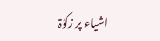اشیاء پر زکوٰۃ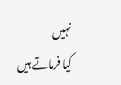نہیں
کیا فرماتے ہیں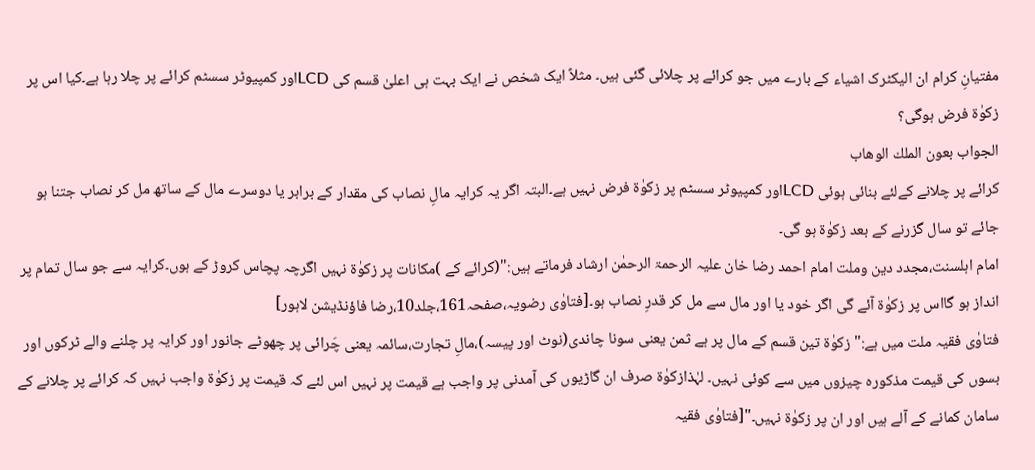مفتیانِ کرام ان الیکٹرک اشیاء کے بارے میں جو کرائے پر چلائی گئی ہیں۔ مثلاً ایک شخص نے ایک بہت ہی اعلیٰ قسم کی LCDاور کمپیوٹر سسٹم کرائے پر چلا رہا ہے۔کیا اس پر زکوٰۃ فرض ہوگی؟
الجواب بعون الملك الوهاب
کرائے پر چلانے کےلئے بنائی ہوئی LCDاور کمپیوٹر سسٹم پر زکوٰۃ فرض نہیں ہے۔البتہ اگر یہ کرایہ مالِ نصاب کی مقدار کے برابر یا دوسرے مال کے ساتھ مل کر نصاب جتنا ہو جائے تو سال گزرنے کے بعد زکوٰۃ ہو گی۔
امام اہلسنت،مجدد دین وملت امام احمد رضا خان علیہ الرحمۃ الرحمٰن ارشاد فرماتے ہیں:"(کرائے کے )مکانات پر زکوٰۃ نہیں اگرچہ پچاس کروڑ کے ہوں۔کرایہ سے جو سال تمام پر انداز ہو گااس پر زکوٰۃ آئے گی اگر خود یا اور مال سے مل کر قدرِ نصاب ہو۔[فتاوٰی رضویہ،صفحہ161،جلد10،رضا فاؤنڈیشن لاہور]
فتاوٰی فقیہ ملت میں ہے:"زکوٰۃ تین قسم کے مال پر ہے ثمن یعنی سونا چاندی(نوٹ اور پیسہ)،مالِ تجارت،سائمہ یعنی چَرائی پر چھوٹے جانور اور کرایہ پر چلنے والے ٹرکوں اور بسوں کی قیمت مذکورہ چیزوں میں سے کوئی نہیں۔ لہٰذازکوٰۃ صرف ان گاڑیوں کی آمدنی پر واجب ہے قیمت پر نہیں اس لئے کہ قیمت پر زکوٰۃ واجب نہیں کہ کرائے پر چلانے کے سامان کمانے کے آلے ہیں اور ان پر زکوٰۃ نہیں۔"[فتاوٰی فقیہ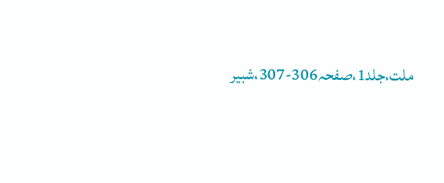ملت،جلد1،صفحہ306-307،شبیر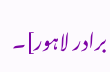برادر لاہور]۔